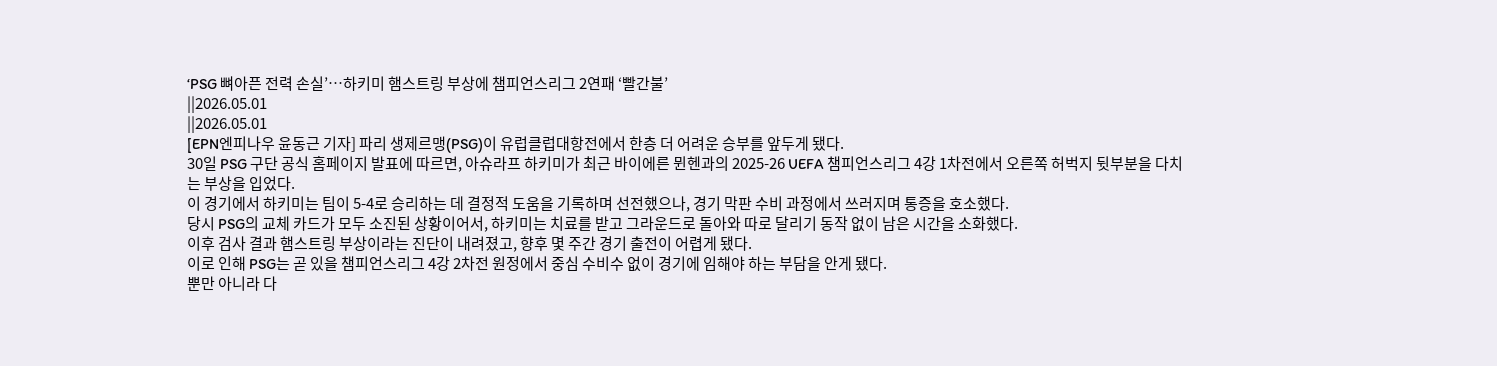‘PSG 뼈아픈 전력 손실’…하키미 햄스트링 부상에 챔피언스리그 2연패 ‘빨간불’
||2026.05.01
||2026.05.01
[EPN엔피나우 윤동근 기자] 파리 생제르맹(PSG)이 유럽클럽대항전에서 한층 더 어려운 승부를 앞두게 됐다.
30일 PSG 구단 공식 홈페이지 발표에 따르면, 아슈라프 하키미가 최근 바이에른 뮌헨과의 2025-26 UEFA 챔피언스리그 4강 1차전에서 오른쪽 허벅지 뒷부분을 다치는 부상을 입었다.
이 경기에서 하키미는 팀이 5-4로 승리하는 데 결정적 도움을 기록하며 선전했으나, 경기 막판 수비 과정에서 쓰러지며 통증을 호소했다.
당시 PSG의 교체 카드가 모두 소진된 상황이어서, 하키미는 치료를 받고 그라운드로 돌아와 따로 달리기 동작 없이 남은 시간을 소화했다.
이후 검사 결과 햄스트링 부상이라는 진단이 내려졌고, 향후 몇 주간 경기 출전이 어렵게 됐다.
이로 인해 PSG는 곧 있을 챔피언스리그 4강 2차전 원정에서 중심 수비수 없이 경기에 임해야 하는 부담을 안게 됐다.
뿐만 아니라 다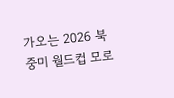가오는 2026 북중미 월드컵 모로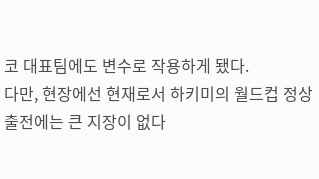코 대표팀에도 변수로 작용하게 됐다.
다만, 현장에선 현재로서 하키미의 월드컵 정상 출전에는 큰 지장이 없다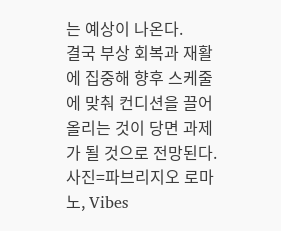는 예상이 나온다.
결국 부상 회복과 재활에 집중해 향후 스케줄에 맞춰 컨디션을 끌어올리는 것이 당면 과제가 될 것으로 전망된다.
사진=파브리지오 로마노, Vibes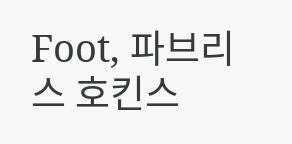Foot, 파브리스 호킨스